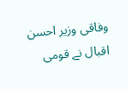وفاقی وزیر احسن اقبال نے قومی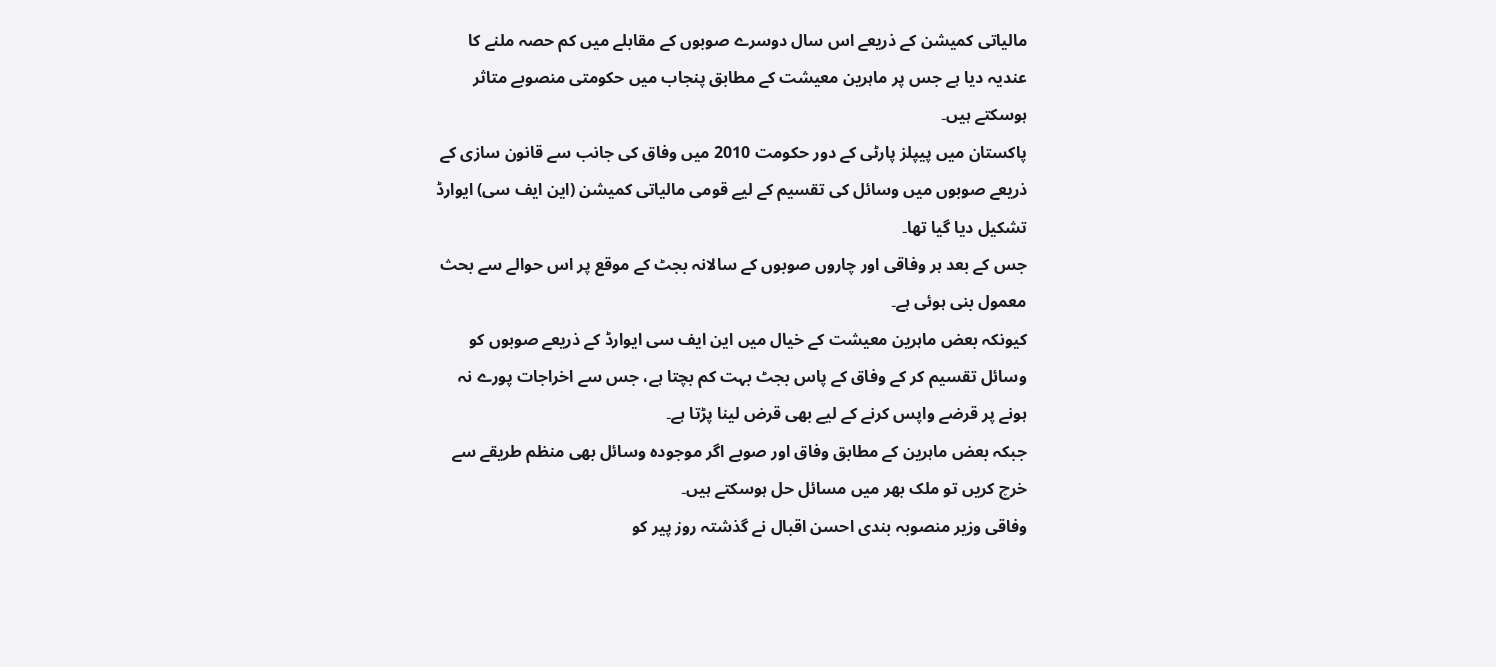مالیاتی کمیشن کے ذریعے اس سال دوسرے صوبوں کے مقابلے میں کم حصہ ملنے کا عندیہ دیا ہے جس پر ماہرین معیشت کے مطابق پنجاب میں حکومتی منصوبے متاثر ہوسکتے ہیں۔
پاکستان میں پیپلز پارٹی کے دور حکومت 2010 میں وفاق کی جانب سے قانون سازی کے ذریعے صوبوں میں وسائل کی تقسیم کے لیے قومی مالیاتی کمیشن (این ایف سی) ایوارڈ تشکیل دیا گیا تھا۔
جس کے بعد ہر وفاقی اور چاروں صوبوں کے سالانہ بجٹ کے موقع پر اس حوالے سے بحث معمول بنی ہوئی ہے۔
کیونکہ بعض ماہرین معیشت کے خیال میں این ایف سی ایوارڈ کے ذریعے صوبوں کو وسائل تقسیم کر کے وفاق کے پاس بجٹ بہت کم بچتا ہے، جس سے اخراجات پورے نہ ہونے پر قرضے واپس کرنے کے لیے بھی قرض لینا پڑتا ہے۔
جبکہ بعض ماہرین کے مطابق وفاق اور صوبے اگر موجودہ وسائل بھی منظم طریقے سے خرچ کریں تو ملک بھر میں مسائل حل ہوسکتے ہیں۔
وفاقی وزیر منصوبہ بندی احسن اقبال نے گذشتہ روز پیر کو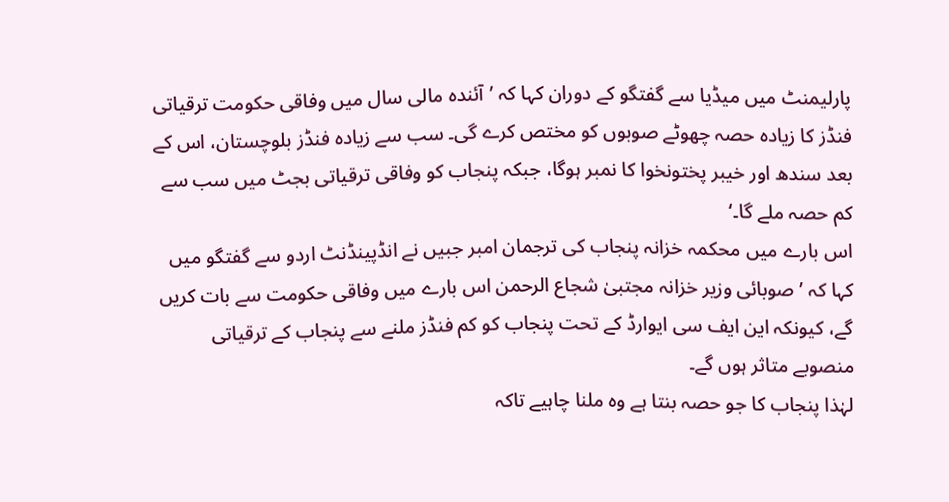پارلیمنٹ میں میڈیا سے گفتگو کے دوران کہا کہ ’آئندہ مالی سال میں وفاقی حکومت ترقیاتی فنڈز کا زیادہ حصہ چھوٹے صوبوں کو مختص کرے گی۔ سب سے زیادہ فنڈز بلوچستان، اس کے بعد سندھ اور خیبر پختونخوا کا نمبر ہوگا، جبکہ پنجاب کو وفاقی ترقیاتی بجٹ میں سب سے کم حصہ ملے گا۔‘
اس بارے میں محکمہ خزانہ پنجاب کی ترجمان امبر جبیں نے انڈپینڈنٹ اردو سے گفتگو میں کہا کہ ’صوبائی وزیر خزانہ مجتبیٰ شجاع الرحمن اس بارے میں وفاقی حکومت سے بات کریں گے، کیونکہ این ایف سی ایوارڈ کے تحت پنجاب کو کم فنڈز ملنے سے پنجاب کے ترقیاتی منصوبے متاثر ہوں گے۔
لہٰذا پنجاب کا جو حصہ بنتا ہے وہ ملنا چاہیے تاکہ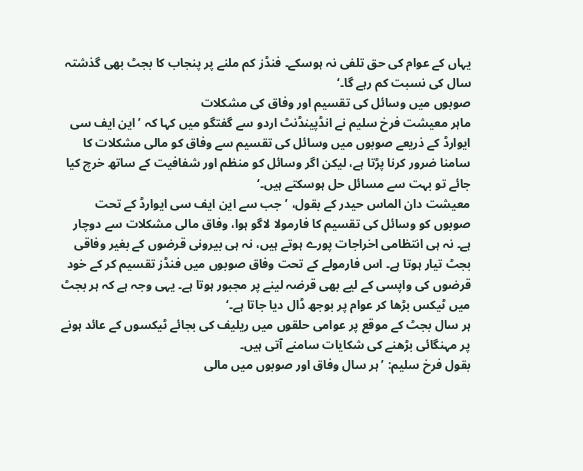یہاں کے عوام کی حق تلفی نہ ہوسکے۔ فنڈز کم ملنے پر پنجاب کا بجٹ بھی گذشتہ سال کی نسبت کم رہے گا۔‘
صوبوں میں وسائل کی تقسیم اور وفاق کی مشکلات
ماہر معیشت فرخ سلیم نے انڈپینڈنٹ اردو سے گفتگو میں کہا کہ ’این ایف سی ایوارڈ کے ذریعے صوبوں میں وسائل کی تقسیم سے وفاق کو مالی مشکلات کا سامنا ضرور کرنا پڑتا ہے، لیکن اگر وسائل کو منظم اور شفافیت کے ساتھ خرچ کیا جائے تو بہت سے مسائل حل ہوسکتے ہیں۔‘
معیشت دان الماس حیدر کے بقول، ’جب سے این ایف سی ایوارڈ کے تحت صوبوں کو وسائل کی تقسیم کا فارمولا لاگو ہوا، وفاق مالی مشکلات سے دوچار ہے۔ نہ ہی انتظامی اخراجات پورے ہوتے ہیں، نہ ہی بیرونی قرضوں کے بغیر وفاقی بجٹ تیار ہوتا ہے۔ اس فارمولے کے تحت وفاق صوبوں میں فنڈز تقسیم کر کے خود قرضوں کی واپسی کے لیے بھی قرضہ لینے پر مجبور ہوتا ہے۔ یہی وجہ ہے کہ ہر بجٹ میں ٹیکس بڑھا کر عوام پر بوجھ ڈال دیا جاتا ہے۔‘
ہر سال بجٹ کے موقع پر عوامی حلقوں میں ریلیف کی بجائے ٹیکسوں کے عائد ہونے پر مہنگائی بڑھنے کی شکایات سامنے آتی ہیں۔
بقول فرخ سلیم: ’ہر سال وفاق اور صوبوں میں مالی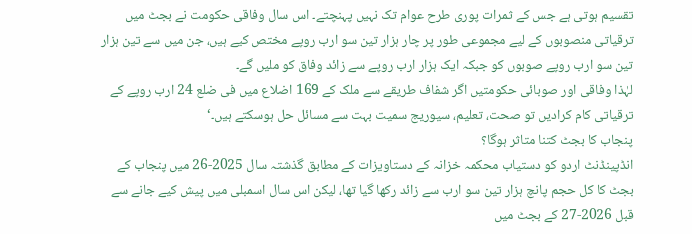تقسیم ہوتی ہے جس کے ثمرات پوری طرح عوام تک نہیں پہنچتے۔ اس سال وفاقی حکومت نے بجٹ میں ترقیاتی منصوبوں کے لیے مجموعی طور پر چار ہزار تین سو ارب روپے مختص کیے ہیں، جن میں سے تین ہزار تین سو ارب روپے صوبوں کو جبکہ ایک ہزار ارب روپے سے زائد وفاق کو ملیں گے۔
لہٰذا وفاقی اور صوبائی حکومتیں اگر شفاف طریقے سے ملک کے 169 اضلاع میں فی ضلع 24 ارب روپے کے ترقیاتی کام کرادیں تو صحت، تعلیم، سیوریج سمیت بہت سے مسائل حل ہوسکتے ہیں۔‘
پنجاب کا بجٹ کتنا متاثر ہوگا؟
انڈپینڈنٹ اردو کو دستیاب محکمہ خزانہ کے دستاویزات کے مطابق گذشتہ سال 2025-26 میں پنجاب کے بجٹ کا کل حجم پانچ ہزار تین سو ارب سے زائد رکھا گیا تھا، لیکن اس سال اسمبلی میں پیش کیے جانے سے قبل 2026-27 کے بجٹ میں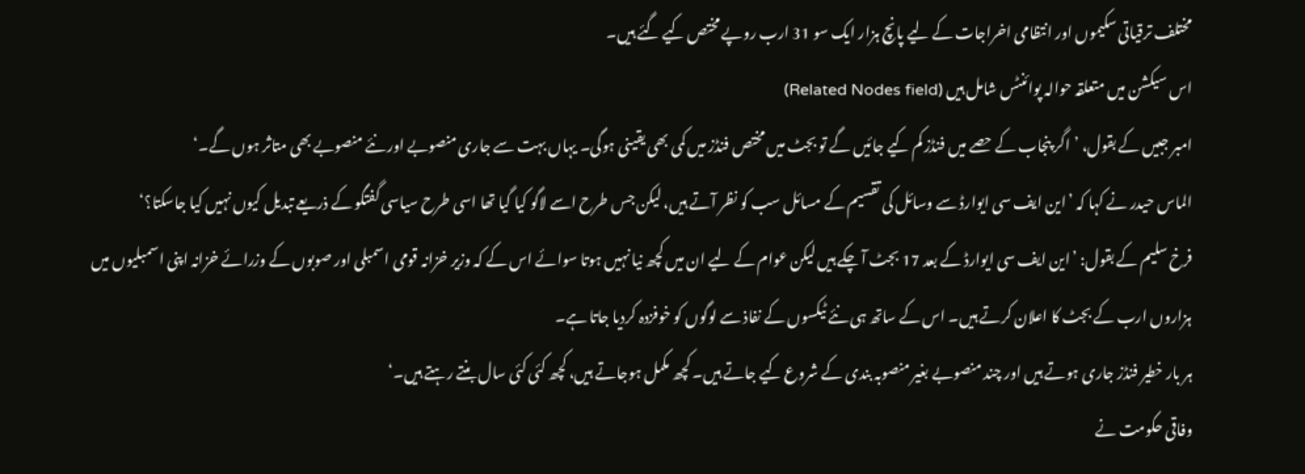مختلف ترقیاتی سکیموں اور انتظامی اخراجات کے لیے پانچ ہزار ایک سو 31 ارب روپے مختص کیے گئے ہیں۔
اس سیکشن میں متعلقہ حوالہ پوائنٹس شامل ہیں (Related Nodes field)
امبر جبیں کے بقول، ’اگر پنجاب کے حصے میں فنڈز کم کیے جائیں گے تو بجٹ میں مختص فنڈز میں کمی بھی یقینی ہوگی۔ یہاں بہت سے جاری منصوبے اور نئے منصوبے بھی متاثر ہوں گے۔‘
الماس حیدر نے کہا کہ ’این ایف سی ایوارڈ سے وسائل کی تقسیم کے مسائل سب کو نظر آتے ہیں، لیکن جس طرح اسے لاگو کیا گیا تھا اسی طرح سیاسی گفتگو کے ذریعے تبدیل کیوں نہیں کیا جاسکتا؟‘
فرخ سلیم کے بقول: ’این ایف سی ایوارڈ کے بعد 17 بجٹ آ چکے ہیں لیکن عوام کے لیے ان میں کچھ نیا نہیں ہوتا سوائے اس کے کہ وزیر خزانہ قومی اسمبلی اور صوبوں کے وزرائے خزانہ اپنی اسمبلیوں میں ہزاروں ارب کے بجٹ کا اعلان کرتے ہیں۔ اس کے ساتھ ہی نئے ٹیکسوں کے نفاذ سے لوگوں کو خوفزدہ کردیا جاتا ہے۔
ہر بار خطیر فنڈز جاری ہوتے ہیں اور چند منصوبے بغیر منصوبہ بندی کے شروع کیے جاتے ہیں۔ کچھ مکمل ہوجاتے ہیں، کچھ کئی کئی سال بنتے رہتے ہیں۔‘
وفاقی حکومت نے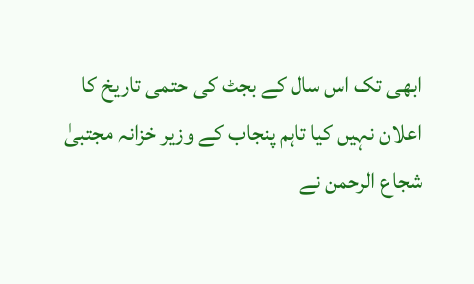ابھی تک اس سال کے بجٹ کی حتمی تاریخ کا اعلان نہیں کیا تاہم پنجاب کے وزیر خزانہ مجتبیٰ شجاع الرحمن نے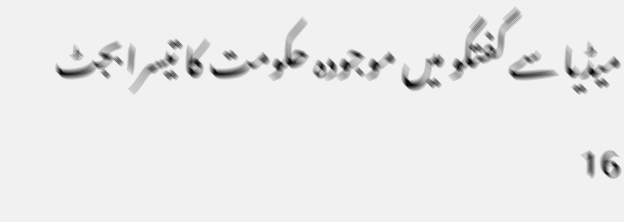میڈیا سے گفتگو میں موجودہ حکومت کا تیسرا بجٹ 16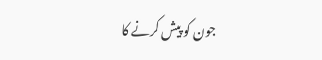جون کو پیش کرنے کا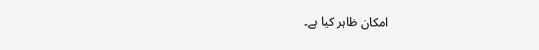امکان ظاہر کیا ہے۔